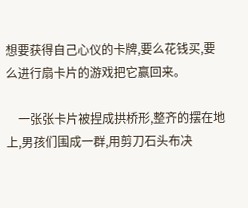想要获得自己心仪的卡牌,要么花钱买,要么进行扇卡片的游戏把它赢回来。

    一张张卡片被捏成拱桥形,整齐的摆在地上,男孩们围成一群,用剪刀石头布决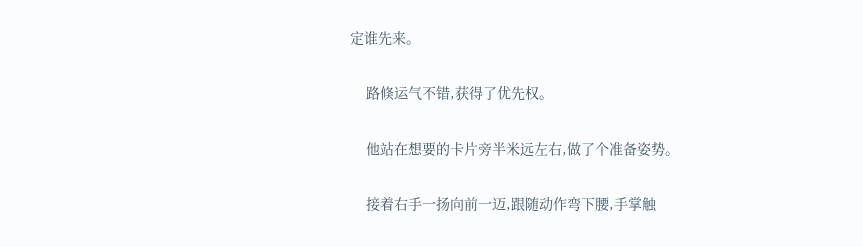定谁先来。

    路倏运气不错,获得了优先权。

    他站在想要的卡片旁半米远左右,做了个准备姿势。

    接着右手一扬向前一迈,跟随动作弯下腰,手掌触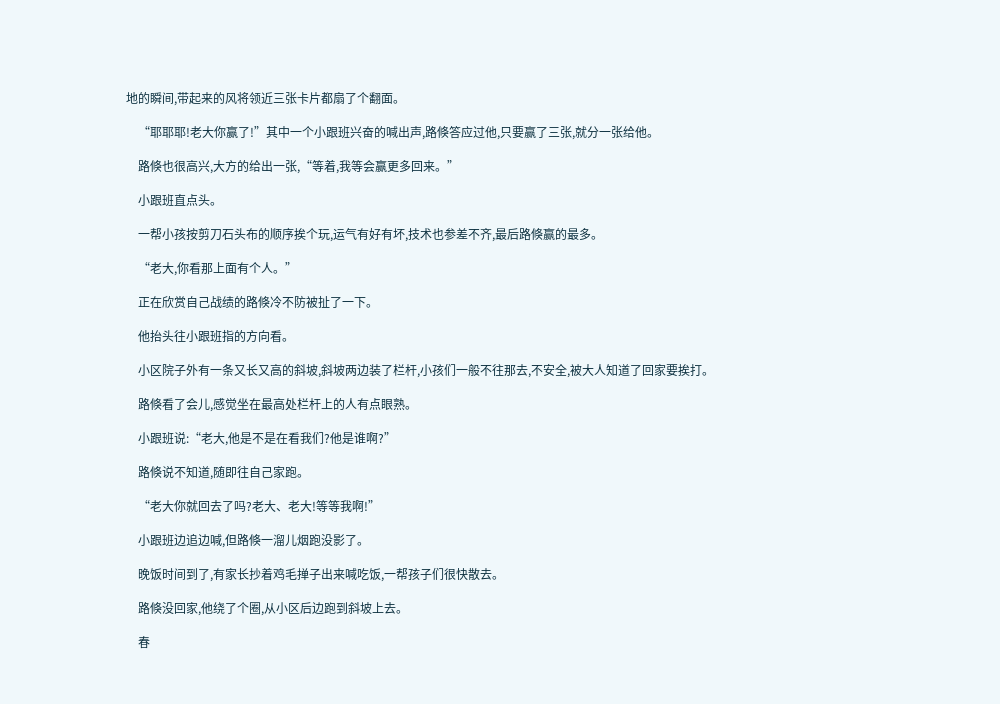地的瞬间,带起来的风将领近三张卡片都扇了个翻面。

    “耶耶耶!老大你赢了!”其中一个小跟班兴奋的喊出声,路倏答应过他,只要赢了三张,就分一张给他。

    路倏也很高兴,大方的给出一张,“等着,我等会赢更多回来。”

    小跟班直点头。

    一帮小孩按剪刀石头布的顺序挨个玩,运气有好有坏,技术也参差不齐,最后路倏赢的最多。

    “老大,你看那上面有个人。”

    正在欣赏自己战绩的路倏冷不防被扯了一下。

    他抬头往小跟班指的方向看。

    小区院子外有一条又长又高的斜坡,斜坡两边装了栏杆,小孩们一般不往那去,不安全,被大人知道了回家要挨打。

    路倏看了会儿,感觉坐在最高处栏杆上的人有点眼熟。

    小跟班说:“老大,他是不是在看我们?他是谁啊?”

    路倏说不知道,随即往自己家跑。

    “老大你就回去了吗?老大、老大!等等我啊!”

    小跟班边追边喊,但路倏一溜儿烟跑没影了。

    晚饭时间到了,有家长抄着鸡毛掸子出来喊吃饭,一帮孩子们很快散去。

    路倏没回家,他绕了个圈,从小区后边跑到斜坡上去。

    春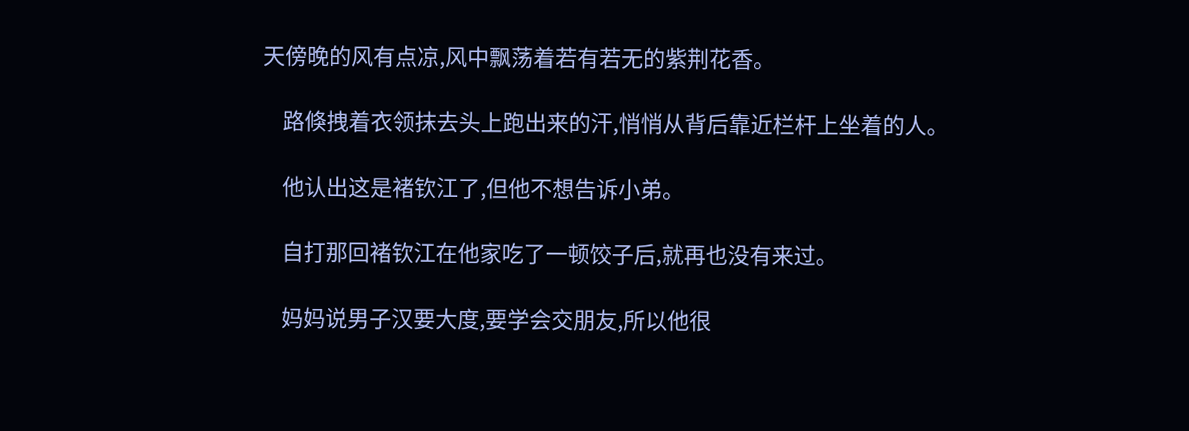天傍晚的风有点凉,风中飘荡着若有若无的紫荆花香。

    路倏拽着衣领抹去头上跑出来的汗,悄悄从背后靠近栏杆上坐着的人。

    他认出这是褚钦江了,但他不想告诉小弟。

    自打那回褚钦江在他家吃了一顿饺子后,就再也没有来过。

    妈妈说男子汉要大度,要学会交朋友,所以他很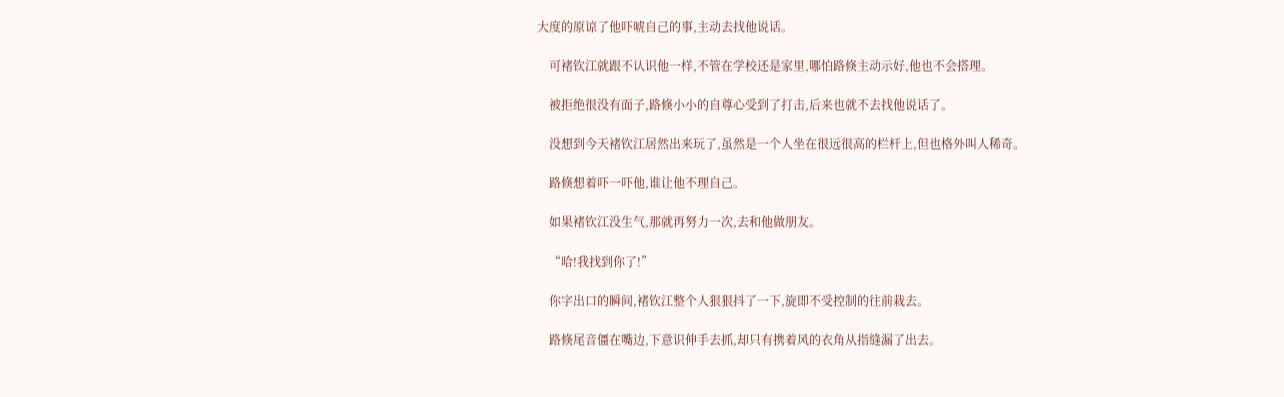大度的原谅了他吓唬自己的事,主动去找他说话。

    可褚钦江就跟不认识他一样,不管在学校还是家里,哪怕路倏主动示好,他也不会搭理。

    被拒绝很没有面子,路倏小小的自尊心受到了打击,后来也就不去找他说话了。

    没想到今天褚钦江居然出来玩了,虽然是一个人坐在很远很高的栏杆上,但也格外叫人稀奇。

    路倏想着吓一吓他,谁让他不理自己。

    如果褚钦江没生气,那就再努力一次,去和他做朋友。

    “哈!我找到你了!”

    你字出口的瞬间,褚钦江整个人狠狠抖了一下,旋即不受控制的往前栽去。

    路倏尾音僵在嘴边,下意识伸手去抓,却只有携着风的衣角从指缝漏了出去。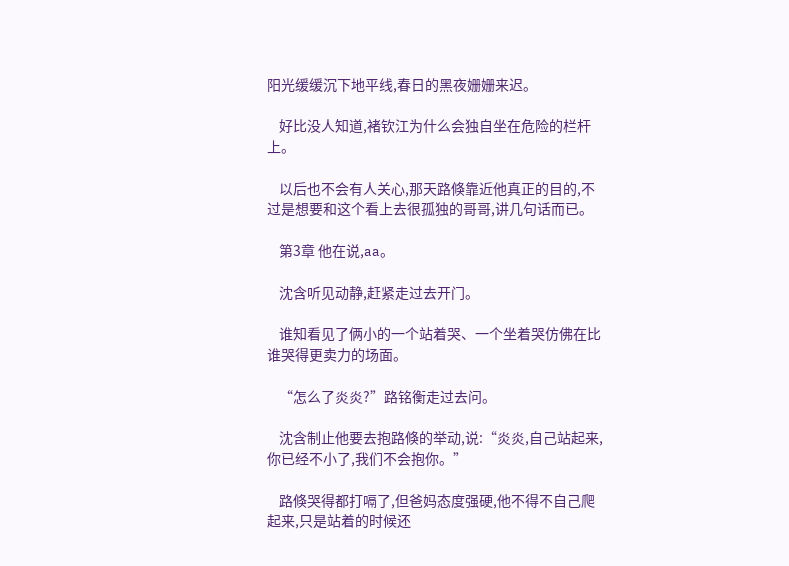阳光缓缓沉下地平线,春日的黑夜姗姗来迟。

    好比没人知道,褚钦江为什么会独自坐在危险的栏杆上。

    以后也不会有人关心,那天路倏靠近他真正的目的,不过是想要和这个看上去很孤独的哥哥,讲几句话而已。

    第3章 他在说,aa。

    沈含听见动静,赶紧走过去开门。

    谁知看见了俩小的一个站着哭、一个坐着哭仿佛在比谁哭得更卖力的场面。

    “怎么了炎炎?”路铭衡走过去问。

    沈含制止他要去抱路倏的举动,说:“炎炎,自己站起来,你已经不小了,我们不会抱你。”

    路倏哭得都打嗝了,但爸妈态度强硬,他不得不自己爬起来,只是站着的时候还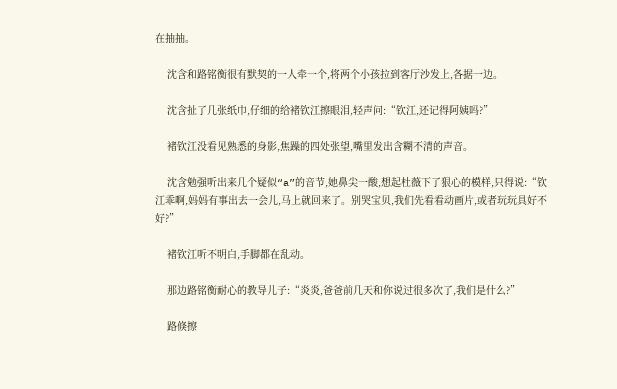在抽抽。

    沈含和路铭衡很有默契的一人牵一个,将两个小孩拉到客厅沙发上,各据一边。

    沈含扯了几张纸巾,仔细的给褚钦江擦眼泪,轻声问:“钦江,还记得阿姨吗?”

    褚钦江没看见熟悉的身影,焦躁的四处张望,嘴里发出含糊不清的声音。

    沈含勉强听出来几个疑似“a”的音节,她鼻尖一酸,想起杜薇下了狠心的模样,只得说:“钦江乖啊,妈妈有事出去一会儿,马上就回来了。别哭宝贝,我们先看看动画片,或者玩玩具好不好?”

    褚钦江听不明白,手脚都在乱动。

    那边路铭衡耐心的教导儿子:“炎炎,爸爸前几天和你说过很多次了,我们是什么?”

    路倏擦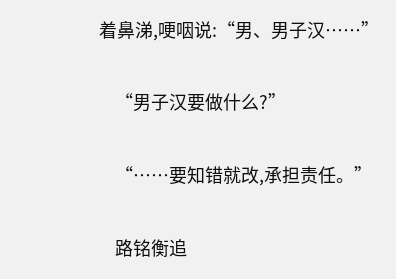着鼻涕,哽咽说:“男、男子汉……”

    “男子汉要做什么?”

    “……要知错就改,承担责任。”

    路铭衡追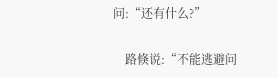问:“还有什么?”

    路倏说:“不能逃避问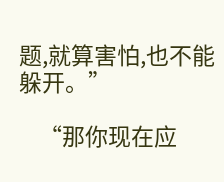题,就算害怕,也不能躲开。”

    “那你现在应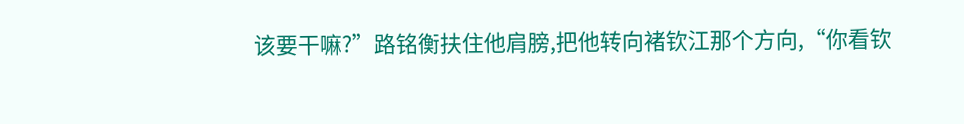该要干嘛?”路铭衡扶住他肩膀,把他转向褚钦江那个方向,“你看钦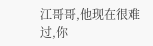江哥哥,他现在很难过,你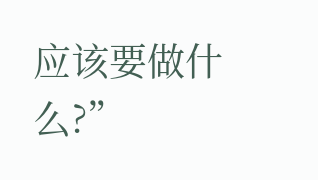应该要做什么?”